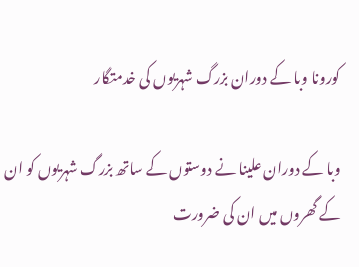کورونا وبا کے دوران بزرگ شہریوں کی خدمتگار

وبا کے دوران علینا نے دوستوں کے ساتھ بزرگ شہریوں کو ان کے گھروں میں ان کی ضرورت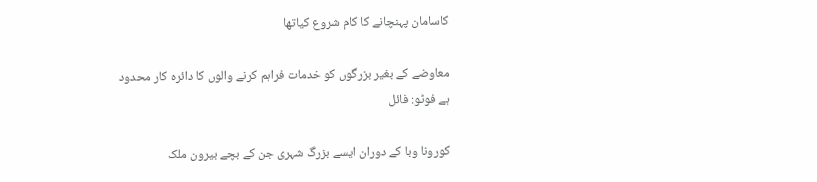کاسامان پہنچانے کا کام شروع کیاتھا

معاوضے کے بغیر بزرگوں کو خدمات فراہم کرنے والوں کا دائرہ کار محدود ہے فوٹو: فائل

کورونا وبا کے دوران ایسے بزرگ شہری جن کے بچے بیرون ملک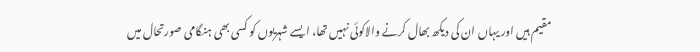مقیم ہیں اور یہاں ان کی دیکھ بھال کرنے والاکوئی نہیں تھا، ایسے شہریوں کو کسی بھی ہنگامی صورتحال میں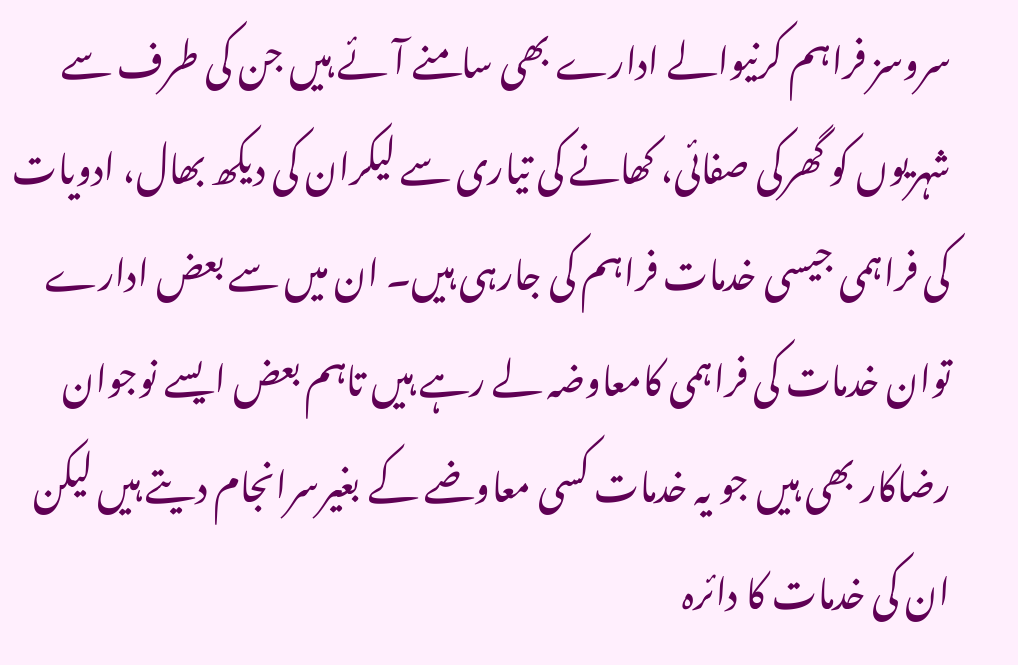سروسز فراہم کرنیوالے ادارے بھی سامنے آئے ہیں جن کی طرف سے شہریوں کو گھرکی صفائی، کھانے کی تیاری سے لیکران کی دیکھ بھال، ادویات کی فراہمی جیسی خدمات فراہم کی جارہی ہیں۔ ان میں سے بعض ادارے توان خدمات کی فراہمی کامعاوضہ لے رہے ہیں تاہم بعض ایسے نوجوان رضاکار بھی ہیں جو یہ خدمات کسی معاوضے کے بغیرسرانجام دیتے ہیں لیکن ان کی خدمات کا دائرہ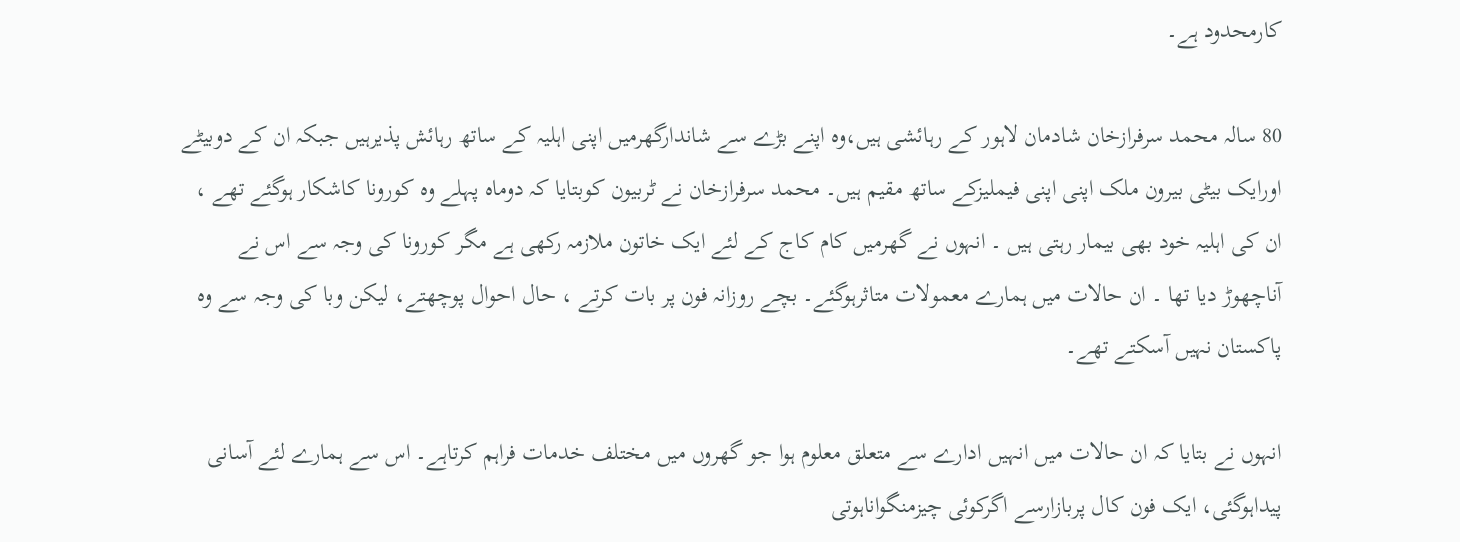کارمحدود ہے۔

80 سالہ محمد سرفرازخان شادمان لاہور کے رہائشی ہیں،وہ اپنے بڑے سے شاندارگھرمیں اپنی اہلیہ کے ساتھ رہائش پذیرہیں جبکہ ان کے دوبیٹے اورایک بیٹی بیرون ملک اپنی اپنی فیملیزکے ساتھ مقیم ہیں۔ محمد سرفرازخان نے ٹربیون کوبتایا کہ دوماہ پہلے وہ کورونا کاشکار ہوگئے تھے ، ان کی اہلیہ خود بھی بیمار رہتی ہیں ۔ انہوں نے گھرمیں کام کاج کے لئے ایک خاتون ملازمہ رکھی ہے مگر کورونا کی وجہ سے اس نے آناچھوڑ دیا تھا ۔ ان حالات میں ہمارے معمولات متاثرہوگئے۔ بچے روزانہ فون پر بات کرتے ، حال احوال پوچھتے، لیکن وبا کی وجہ سے وہ پاکستان نہیں آسکتے تھے۔

انہوں نے بتایا کہ ان حالات میں انہیں ادارے سے متعلق معلوم ہوا جو گھروں میں مختلف خدمات فراہم کرتاہے۔ اس سے ہمارے لئے آسانی پیداہوگئی، ایک فون کال پربازارسے اگرکوئی چیزمنگواناہوتی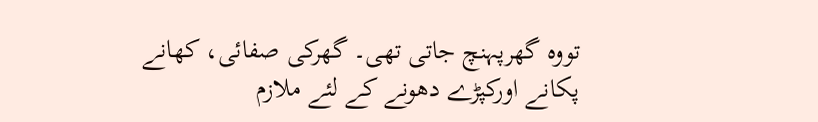تووہ گھرپہنچ جاتی تھی۔ گھرکی صفائی، کھانے پکانے اورکپڑے دھونے کے لئے ملازم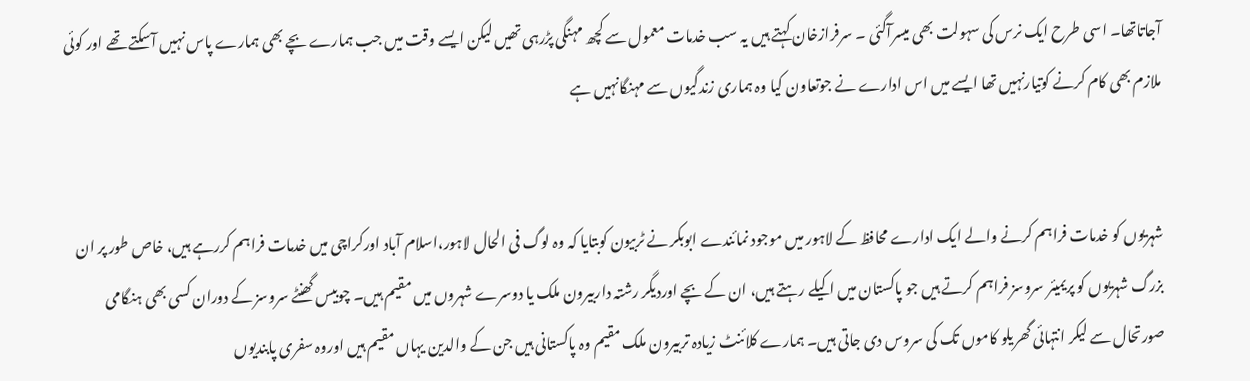آجاتاتھا۔ اسی طرح ایک نرس کی سہولت بھی میسرآگئی ۔ سرفرازخان کہتے ہیں یہ سب خدمات معمول سے کچھ مہنگی پڑرہی تھیں لیکن ایسے وقت میں جب ہمارے بچے بھی ہمارے پاس نہیں آسکتے تھے اور کوئی ملازم بھی کام کرنے کوتیارنہیں تھا ایسے میں اس ادارے نے جوتعاون کیا وہ ہماری زندگیوں سے مہنگانہیں ہے


شہریوں کو خدمات فراہم کرنے والے ایک ادارے محافظ کے لاہور میں موجود نمائندے ابوبکر نے ٹربیون کوبتایا کہ وہ لوگ فی الحال لاہور،اسلام آباد اورکراچی میں خدمات فراہم کررہے ہیں، خاص طور پر ان بزرگ شہریوں کو پریمیئر سروسز فراہم کرتے ہیں جو پاکستان میں اکیلے رہتے ہیں، ان کے بچے اوردیگر رشتہ داربیرون ملک یا دوسرے شہروں میں مقیم ہیں۔ چوبیس گھنٹے سروسز کے دوران کسی بھی ہنگامی صورتحال سے لیکر انتہائی گھریلو کاموں تک کی سروس دی جاتی ہیں۔ ہمارے کلائنٹ زیادہ تربیرون ملک مقیم وہ پاکستانی ہیں جن کے والدین یہاں مقیم ہیں اوروہ سفری پابندیوں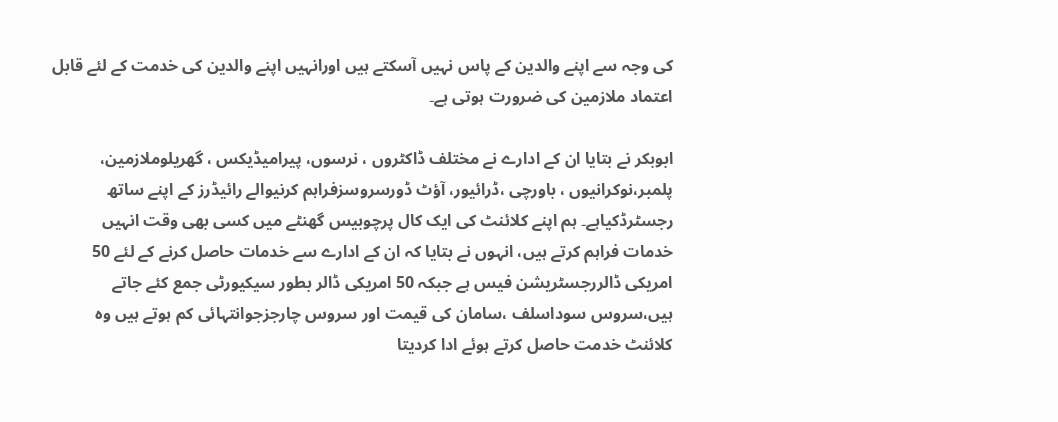کی وجہ سے اپنے والدین کے پاس نہیں آسکتے ہیں اورانہیں اپنے والدین کی خدمت کے لئے قابل اعتماد ملازمین کی ضرورت ہوتی ہے۔

ابوبکر نے بتایا ان کے ادارے نے مختلف ڈاکٹروں ، نرسوں، پیرامیڈیکس ، گھریلوملازمین، پلمبر،نوکرانیوں ، باورچی ،ڈرائیور، آؤٹ ڈورسروسزفراہم کرنیوالے رائیڈرز کے اپنے ساتھ رجسٹرڈکیاہے۔ ہم اپنے کلائنٹ کی ایک کال پرچوبیس گھنٹے میں کسی بھی وقت انہیں خدمات فراہم کرتے ہیں، انہوں نے بتایا کہ ان کے ادارے سے خدمات حاصل کرنے کے لئے 50 امریکی ڈالررجسٹریشن فیس ہے جبکہ 50 امریکی ڈالر بطور سیکیورٹی جمع کئے جاتے ہیں،سروس سوداسلف ،سامان کی قیمت اور سروس چارجزجوانتہائی کم ہوتے ہیں وہ کلائنٹ خدمت حاصل کرتے ہوئے ادا کردیتا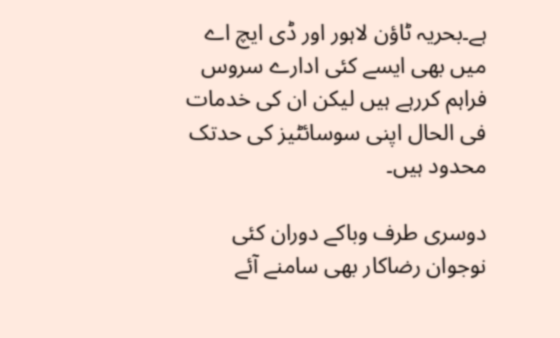ہے۔بحریہ ٹاؤن لاہور اور ڈی ایچ اے میں بھی ایسے کئی ادارے سروس فراہم کررہے ہیں لیکن ان کی خدمات فی الحال اپنی سوسائٹیز کی حدتک محدود ہیں۔

دوسری طرف وباکے دوران کئی نوجوان رضاکار بھی سامنے آئے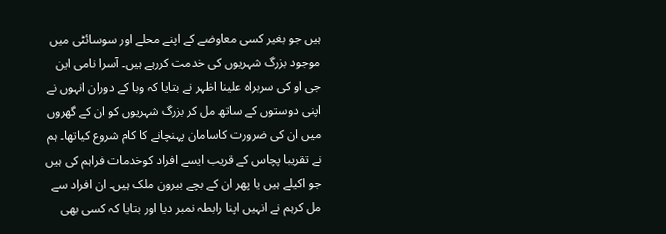ہیں جو بغیر کسی معاوضے کے اپنے محلے اور سوسائٹی میں موجود بزرگ شہریوں کی خدمت کررہے ہیں۔ آسرا نامی این جی او کی سربراہ علینا اظہر نے بتایا کہ وبا کے دوران انہوں نے اپنی دوستوں کے ساتھ مل کر بزرگ شہریوں کو ان کے گھروں میں ان کی ضرورت کاسامان پہنچانے کا کام شروع کیاتھا۔ ہم نے تقریبا پچاس کے قریب ایسے افراد کوخدمات فراہم کی ہیں جو اکیلے ہیں یا پھر ان کے بچے بیرون ملک ہیں۔ ان افراد سے مل کرہم نے انہیں اپنا رابطہ نمبر دیا اور بتایا کہ کسی بھی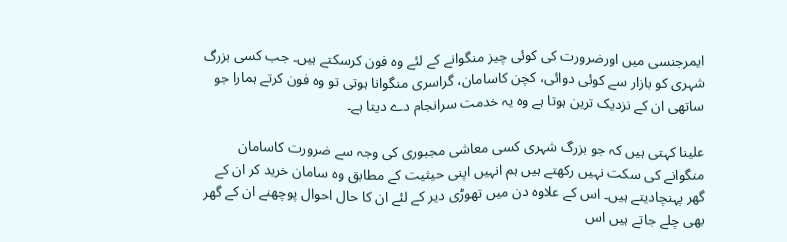ایمرجنسی میں اورضرورت کی کوئی چیز منگوانے کے لئے وہ فون کرسکتے ہیں۔ جب کسی بزرگ شہری کو بازار سے کوئی دوائی، کچن کاسامان، گراسری منگوانا ہوتی تو وہ فون کرتے ہمارا جو ساتھی ان کے نزدیک ترین ہوتا ہے وہ یہ خدمت سرانجام دے دیتا ہے۔

علینا کہتی ہیں کہ جو بزرگ شہری کسی معاشی مجبوری کی وجہ سے ضرورت کاسامان منگوانے کی سکت نہیں رکھتے ہیں ہم انہیں اپنی حیثیت کے مطابق وہ سامان خرید کر ان کے گھر پہنچادیتے ہیں۔ اس کے علاوہ دن میں تھوڑی دیر کے لئے ان کا حال احوال پوچھنے ان کے گھر بھی چلے جاتے ہیں اس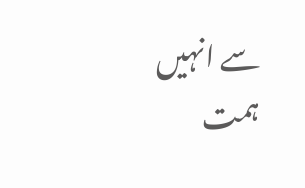سے انہیں ہمت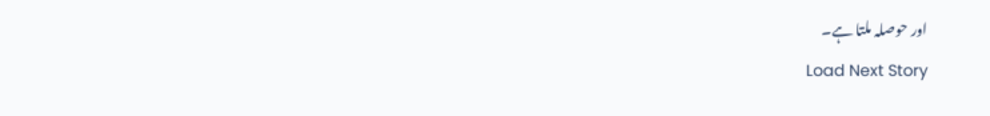اور حوصلہ ملتا ہے۔
Load Next Story